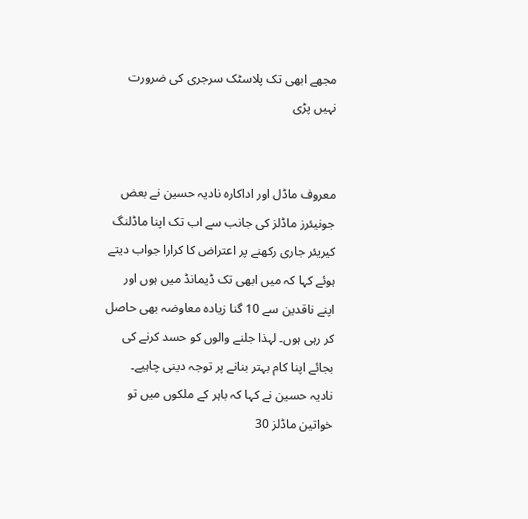مجھے ابھی تک پلاسٹک سرجری کی ضرورت نہیں پڑی


معروف ماڈل اور اداکارہ نادیہ حسین نے بعض جونیئرز ماڈلز کی جانب سے اب تک اپنا ماڈلنگ کیریئر جاری رکھنے پر اعتراض کا کرارا جواب دیتے ہوئے کہا کہ میں ابھی تک ڈیمانڈ میں ہوں اور اپنے ناقدین سے 10 گنا زیادہ معاوضہ بھی حاصل کر رہی ہوں۔ لہذا جلنے والوں کو حسد کرنے کی بجائے اپنا کام بہتر بنانے پر توجہ دینی چاہیے۔
نادیہ حسین نے کہا کہ باہر کے ملکوں میں تو خواتین ماڈلز 30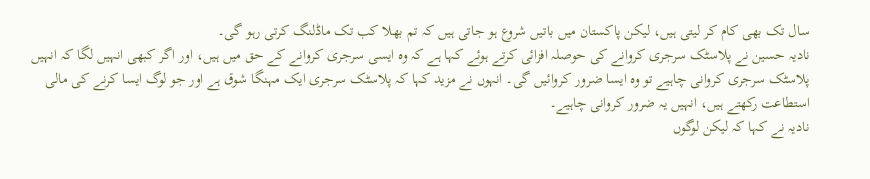سال تک بھی کام کر لیتی ہیں، لیکن پاکستان میں باتیں شروع ہو جاتی ہیں کہ تم بھلا کب تک ماڈلنگ کرتی رہو گی۔
نادیہ حسین نے پلاسٹک سرجری کروانے کی حوصلہ افزائی کرتے ہوئے کہا ہے کہ وہ ایسی سرجری کروانے کے حق میں ہیں، اور اگر کبھی انہیں لگا کہ انہیں پلاسٹک سرجری کروانی چاہیے تو وہ ایسا ضرور کروائیں گی۔ انہوں نے مزید کہا کہ پلاسٹک سرجری ایک مہنگا شوق ہے اور جو لوگ ایسا کرنے کی مالی استطاعت رکھتے ہیں، انہیں یہ ضرور کروانی چاہیے۔
نادیہ نے کہا کہ لیکن لوگوں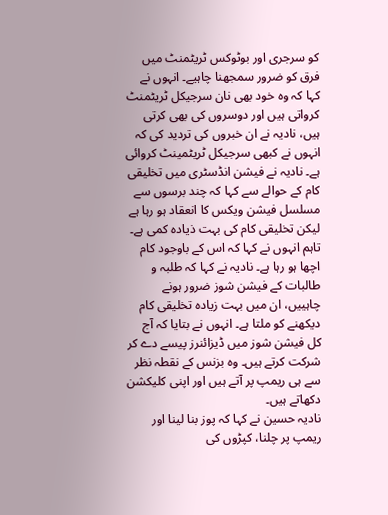کو سرجری اور بوٹوکس ٹریٹمنٹ میں فرق کو ضرور سمجھنا چاہیے۔ انہوں نے کہا کہ وہ خود بھی نان سرجیکل ٹریٹمنٹ کرواتی ہیں اور دوسروں کی بھی کرتی ہیں، نادیہ نے ان خبروں کی تردید کی کہ انہوں نے کبھی سرجیکل ٹریٹمینٹ کروائی ہے۔ نادیہ نے فیشن انڈسٹری میں تخلیقی کام کے حوالے سے کہا کہ چند برسوں سے مسلسل فیشن ویکس کا انعقاد ہو رہا ہے لیکن تخلیقی کام کی بہت ذیادہ کمی ہے۔ تاہم انہوں نے کہا کہ اس کے باوجود کام اچھا ہو رہا ہے۔ نادیہ نے کہا کہ طلبہ و طالبات کے فیشن شوز ضرور ہونے چاہییں، ان میں بہت زیادہ تخلیقی کام دیکھنے کو ملتا ہے۔ انہوں نے بتایا کہ آج کل فیشن شوز میں ڈیزائنرز پیسے دے کر شرکت کرتے ہیں۔ وہ بزنس کے نقطہ نظر سے ہی ریمپ پر آتے ہیں اور اپنی کلیکشن دکھاتے ہیں۔
نادیہ حسین نے کہا کہ پوز بنا لینا اور ریمپ پر چلنا، کپڑوں کی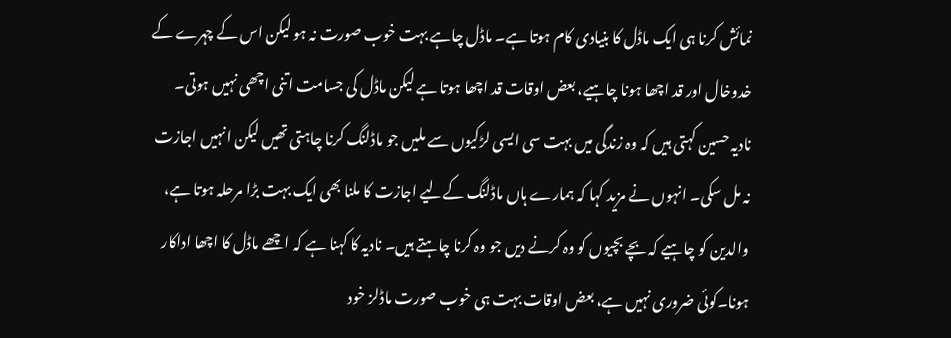نمائش کرنا ہی ایک ماڈل کا بنیادی کام ہوتا ہے۔ ماڈل چاہے بہت خوب صورت نہ ہو لیکن اس کے چہرے کے خدوخال اور قد اچھا ہونا چاہیے، بعض اوقات قد اچھا ہوتا ہے لیکن ماڈل کی جسامت اتنی اچھی نہیں ہوتی۔
نادیہ حسین کہتی ہیں کہ وہ زندگی میں بہت سی ایسی لڑکیوں سے ملیں جو ماڈلنگ کرنا چاہتی تھیں لیکن انہیں اجازت نہ مل سکی۔ انہوں نے مزید کہا کہ ہمارے ہاں ماڈلنگ کےلیے اجازت کا ملنا بھی ایک بہت بڑا مرحلہ ہوتا ہے، والدین کو چاہیے کہ بچے بچیوں کو وہ کرنے دیں جو وہ کرنا چاہتے ہیں۔ نادیہ کا کہنا ہے کہ اچھے ماڈل کا اچھا اداکار ہونا۔کوئی ضروری نہیں ہے، بعض اوقات بہت ہی خوب صورت ماڈلز خود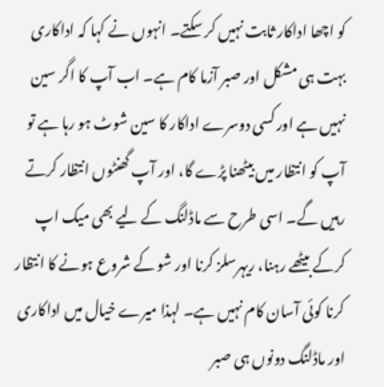کو اچھا اداکار ثابت نہیں کر سکتے۔ انہوں نے کہا کہ اداکاری بہت ہی مشکل اور صبر آزما کام ہے۔ اب آپ کا اگر سین نہیں ہے اور کسی دوسرے اداکار کا سین شوٹ ہو رہا ہے تو آپ کو انتظار میں بیٹھنا پڑے گا، اور آپ گھنٹوں انتظار کرتے رہیں گے۔ اسی طرح سے ماڈلنگ کے لیے بھی میک اپ کرکے بیٹھے رہنا، ریہرسلز کرنا اور شو کے شروع ہونے کا انتظار کرنا کوئی آسان کام نہیں ہے۔ لہذا میرے خیال میں اداکاری اور ماڈلنگ دونوں ہی صبر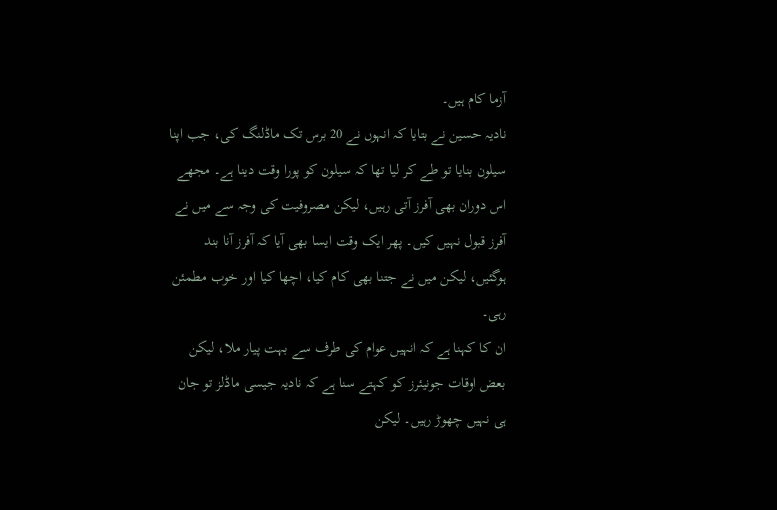آزما کام ہیں۔
نادیہ حسین نے بتایا کہ انہوں نے 20 برس تک ماڈلنگ کی، جب اپنا سیلون بنایا تو طے کر لیا تھا کہ سیلون کو پورا وقت دینا ہے۔ مجھے اس دوران بھی آفرز آتی رہیں، لیکن مصروفیت کی وجہ سے میں نے آفرز قبول نہیں کیں۔ پھر ایک وقت ایسا بھی آیا کہ آفرز آنا بند ہوگئیں، لیکن میں نے جتنا بھی کام کیا، اچھا کیا اور خوب مطمئن رہی۔
ان کا کہنا ہے کہ انہیں عوام کی طرف سے بہت پیار ملا، لیکن بعض اوقات جونیئرز کو کہتے سنا ہے کہ نادیہ جیسی ماڈلز تو جان ہی نہیں چھوڑ رہیں۔ لیکن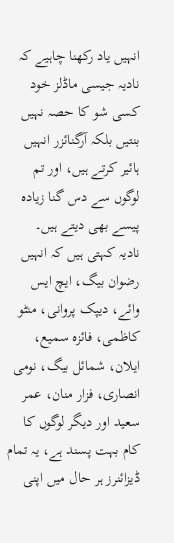انہیں یاد رکھنا چاہیے کہ نادیہ جیسی ماڈلز خود کسی شو کا حصہ نہیں بنتیں بلکہ آرگنائزر انہیں ہائیر کرتے ہیں، اور تم لوگوں سے دس گنا زیادہ پیسے بھی دیتے ہیں۔
نادیہ کہتی ہیں کہ انہیں رضوان بیگ، ایچ ایس وائے، دیپک پروانی، منٹو کاظمی، فائزہ سمیع، ایلان، شمائل بیگ، نومی انصاری، فزار منان، عمر سعید اور دیگر لوگوں کا کام بہت پسند ہے، یہ تمام ڈیزائنرز ہر حال میں اپنی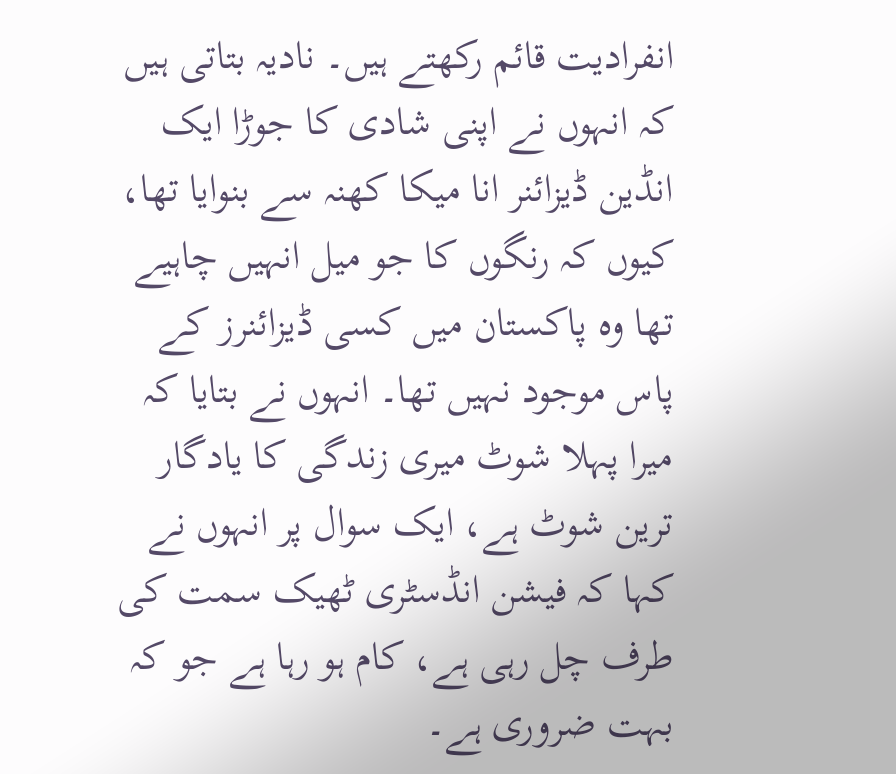انفرادیت قائم رکھتے ہیں۔ نادیہ بتاتی ہیں کہ انہوں نے اپنی شادی کا جوڑا ایک انڈین ڈیزائنر انا میکا کھنہ سے بنوایا تھا، کیوں کہ رنگوں کا جو میل انہیں چاہیے تھا وہ پاکستان میں کسی ڈیزائنرز کے پاس موجود نہیں تھا۔ انہوں نے بتایا کہ میرا پہلا شوٹ میری زندگی کا یادگار ترین شوٹ ہے، ایک سوال پر انہوں نے کہا کہ فیشن انڈسٹری ٹھیک سمت کی طرف چل رہی ہے، کام ہو رہا ہے جو کہ بہت ضروری ہے۔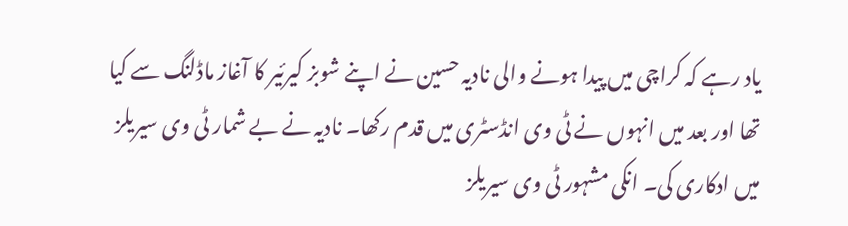یاد رہے کہ کراچی میں پیدا ہونے والی نادیہ حسین نے اپنے شوبز کیرئیر کا آغاز ماڈلنگ سے کیا تھا اور بعد میں انہوں نے ٹی وی انڈسٹری میں قدم رکھا۔ نادیہ نے بے شمار ٹی وی سیریلز میں ادکاری کی۔ انکی مشہور ٹی وی سیریلز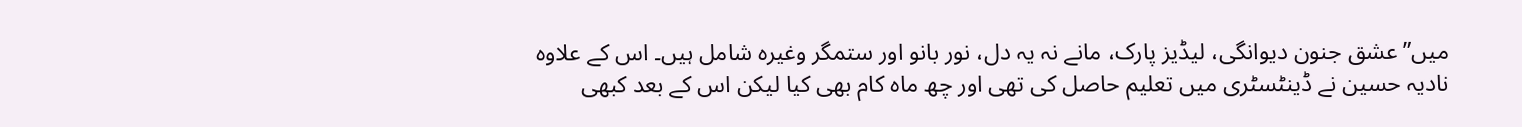میں”عشق جنون دیوانگی، لیڈیز پارک، مانے نہ یہ دل، نور بانو اور ستمگر وغیرہ شامل ہیں۔ اس کے علاوہ نادیہ حسین نے ڈینٹسٹری میں تعلیم حاصل کی تھی اور چھ ماہ کام بھی کیا لیکن اس کے بعد کبھی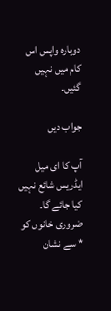دوبارہ واپس اس کام میں نہیں گئیں۔

جواب دیں

آپ کا ای میل ایڈریس شائع نہیں کیا جائے گا۔ ضروری خانوں کو * سے نشان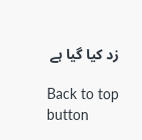زد کیا گیا ہے

Back to top button